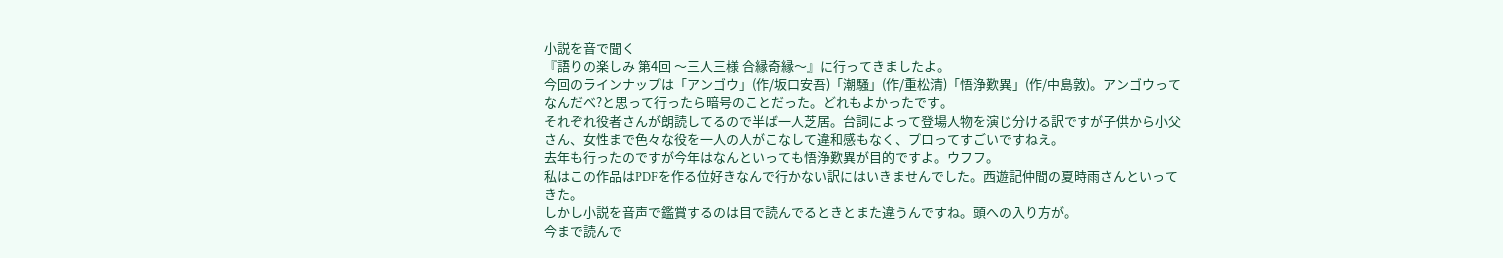小説を音で聞く
『語りの楽しみ 第4回 〜三人三様 合縁奇縁〜』に行ってきましたよ。
今回のラインナップは「アンゴウ」(作/坂口安吾)「潮騒」(作/重松清)「悟浄歎異」(作/中島敦)。アンゴウってなんだべ?と思って行ったら暗号のことだった。どれもよかったです。
それぞれ役者さんが朗読してるので半ば一人芝居。台詞によって登場人物を演じ分ける訳ですが子供から小父さん、女性まで色々な役を一人の人がこなして違和感もなく、プロってすごいですねえ。
去年も行ったのですが今年はなんといっても悟浄歎異が目的ですよ。ウフフ。
私はこの作品はPDFを作る位好きなんで行かない訳にはいきませんでした。西遊記仲間の夏時雨さんといってきた。
しかし小説を音声で鑑賞するのは目で読んでるときとまた違うんですね。頭への入り方が。
今まで読んで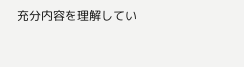充分内容を理解してい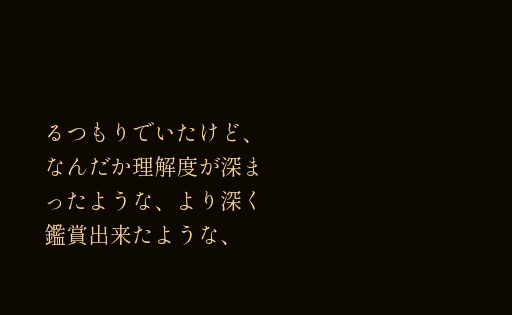るつもりでいたけど、なんだか理解度が深まったような、より深く鑑賞出来たような、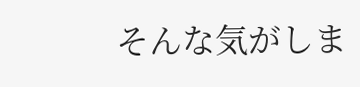そんな気がしま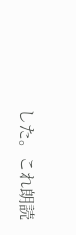した。これ朗読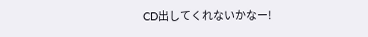CD出してくれないかなー!